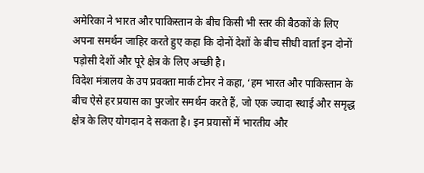अमेरिका ने भारत और पाकिस्तान के बीच किसी भी स्तर की बैठकों के लिए अपना समर्थन जाहिर करते हुए कहा कि दोनों देशों के बीच सीधी वार्ता इन दोनों पड़ोसी देशों और पूरे क्षेत्र के लिए अच्छी है।
विदेश मंत्रालय के उप प्रवक्ता मार्क टोनर ने कहा, ‘हम भारत और पाकिस्तान के बीच ऐसे हर प्रयास का पुरजोर समर्थन करते हैं, जो एक ज्यादा स्थाई और समृद्ध क्षेत्र के लिए योगदान दे सकता है। इन प्रयासों में भारतीय और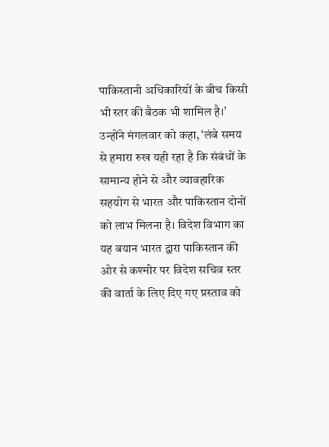पाकिस्तानी अधिकारियों के बीच किसी भी स्तर की बैठक भी शामिल है।’ उन्होंने मंगलवार को कहा, ‘लंबे समय से हमारा रुख यही रहा है कि संबंधों के सामान्य होने से और व्यावहारिक सहयोग से भारत और पाकिस्तान दोनों को लाभ मिलना है। विदेश विभाग का यह बयान भारत द्वारा पाकिस्तान की ओर से कश्मीर पर विदेश सचिव स्तर की वार्ता के लिए दिए गए प्रस्ताव को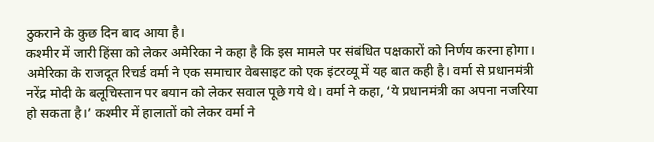ठुकराने के कुछ दिन बाद आया है।
कश्मीर में जारी हिंसा को लेकर अमेरिका ने कहा है कि इस मामले पर संबंधित पक्षकारों को निर्णय करना होगा। अमेरिका के राजदूत रिचर्ड वर्मा ने एक समाचार वेबसाइट को एक इंटरव्यू में यह बात कही है। वर्मा से प्रधानमंत्री नरेंद्र मोदी के बलूचिस्तान पर बयान को लेकर सवाल पूछे गये थे। वर्मा ने कहा, ‘ये प्रधानमंत्री का अपना नजरिया हो सकता है।’ कश्मीर में हालातों को लेकर वर्मा ने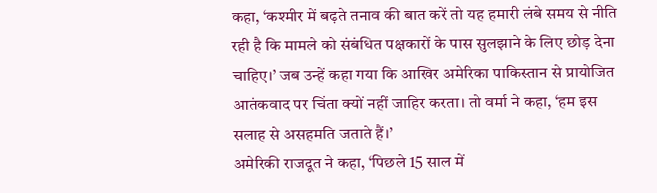कहा, ‘कश्मीर में बढ़ते तनाव की बात करें तो यह हमारी लंबे समय से नीति रही है कि मामले को संबंधित पक्षकारों के पास सुलझाने के लिए छोड़ देना चाहिए।’ जब उन्हें कहा गया कि आखिर अमेरिका पाकिस्तान से प्रायोजित आतंकवाद पर चिंता क्यों नहीं जाहिर करता। तो वर्मा ने कहा, ‘हम इस सलाह से असहमति जताते हैं।’
अमेरिकी राजदूत ने कहा, ‘पिछले 15 साल में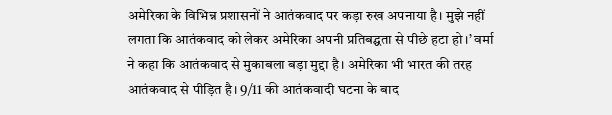अमेरिका के विभिन्न प्रशासनों ने आतंकवाद पर कड़ा रुख अपनाया है। मुझे नहीं लगता कि आतंकवाद को लेकर अमेरिका अपनी प्रतिबद्घता से पीछे हटा हो।’ वर्मा ने कहा कि आतंकवाद से मुकाबला बड़ा मुद्दा है। अमेरिका भी भारत की तरह आतंकवाद से पीड़ित है। 9/11 की आतंकवादी घटना के बाद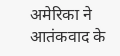अमेरिका ने आतंकवाद के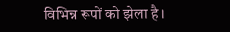विभिन्न रूपों को झेला है।